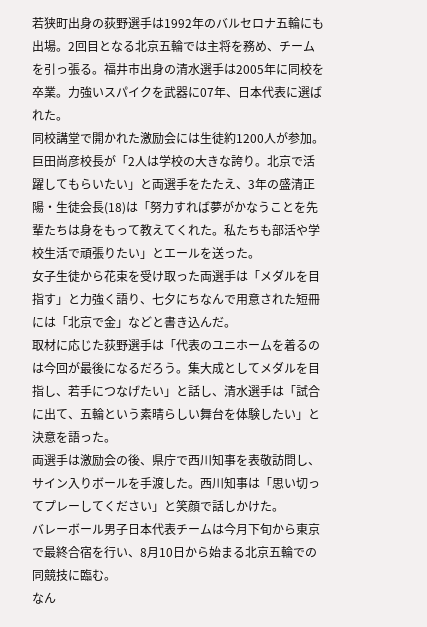若狭町出身の荻野選手は1992年のバルセロナ五輪にも出場。2回目となる北京五輪では主将を務め、チームを引っ張る。福井市出身の清水選手は2005年に同校を卒業。力強いスパイクを武器に07年、日本代表に選ばれた。
同校講堂で開かれた激励会には生徒約1200人が参加。巨田尚彦校長が「2人は学校の大きな誇り。北京で活躍してもらいたい」と両選手をたたえ、3年の盛清正陽・生徒会長(18)は「努力すれば夢がかなうことを先輩たちは身をもって教えてくれた。私たちも部活や学校生活で頑張りたい」とエールを送った。
女子生徒から花束を受け取った両選手は「メダルを目指す」と力強く語り、七夕にちなんで用意された短冊には「北京で金」などと書き込んだ。
取材に応じた荻野選手は「代表のユニホームを着るのは今回が最後になるだろう。集大成としてメダルを目指し、若手につなげたい」と話し、清水選手は「試合に出て、五輪という素晴らしい舞台を体験したい」と決意を語った。
両選手は激励会の後、県庁で西川知事を表敬訪問し、サイン入りボールを手渡した。西川知事は「思い切ってプレーしてください」と笑顔で話しかけた。
バレーボール男子日本代表チームは今月下旬から東京で最終合宿を行い、8月10日から始まる北京五輪での同競技に臨む。
なん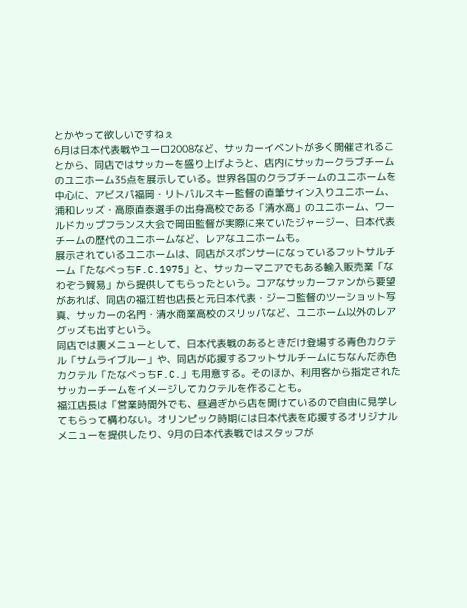とかやって欲しいですねぇ
6月は日本代表戦やユーロ2008など、サッカーイベントが多く開催されることから、同店ではサッカーを盛り上げようと、店内にサッカークラブチームのユニホーム35点を展示している。世界各国のクラブチームのユニホームを中心に、アビスパ福岡・リトバルスキー監督の直筆サイン入りユニホーム、浦和レッズ・高原直泰選手の出身高校である「清水高」のユニホーム、ワールドカップフランス大会で岡田監督が実際に来ていたジャージー、日本代表チームの歴代のユニホームなど、レアなユニホームも。
展示されているユニホームは、同店がスポンサーになっているフットサルチーム「たなべっちF.C.1975」と、サッカーマニアでもある輸入販売業「なわぞう貿易」から提供してもらったという。コアなサッカーファンから要望があれば、同店の福江哲也店長と元日本代表・ジーコ監督のツーショット写真、サッカーの名門・清水商業高校のスリッパなど、ユニホーム以外のレアグッズも出すという。
同店では裏メニューとして、日本代表戦のあるときだけ登場する青色カクテル「サムライブルー」や、同店が応援するフットサルチームにちなんだ赤色カクテル「たなべっちF.C.」も用意する。そのほか、利用客から指定されたサッカーチームをイメージしてカクテルを作ることも。
福江店長は「営業時間外でも、昼過ぎから店を開けているので自由に見学してもらって構わない。オリンピック時期には日本代表を応援するオリジナルメニューを提供したり、9月の日本代表戦ではスタッフが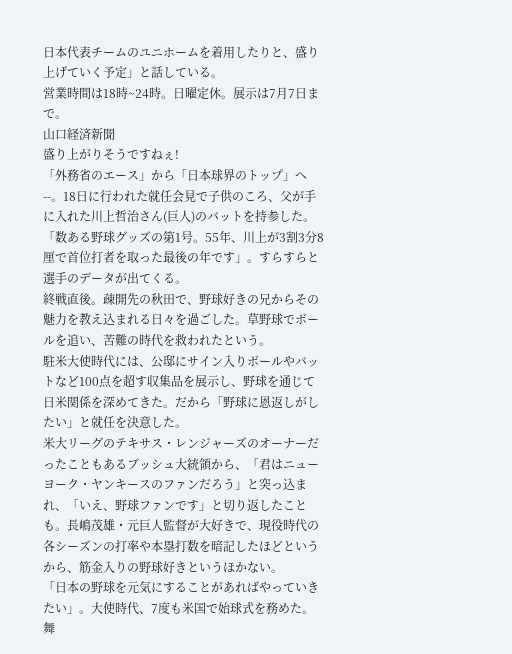日本代表チームのユニホームを着用したりと、盛り上げていく予定」と話している。
営業時間は18時~24時。日曜定休。展示は7月7日まで。
山口経済新聞
盛り上がりそうですねぇ!
「外務省のエース」から「日本球界のトップ」へ--。18日に行われた就任会見で子供のころ、父が手に入れた川上哲治さん(巨人)のバットを持参した。「数ある野球グッズの第1号。55年、川上が3割3分8厘で首位打者を取った最後の年です」。すらすらと選手のデータが出てくる。
終戦直後。疎開先の秋田で、野球好きの兄からその魅力を教え込まれる日々を過ごした。草野球でボールを追い、苦難の時代を救われたという。
駐米大使時代には、公邸にサイン入りボールやバットなど100点を超す収集品を展示し、野球を通じて日米関係を深めてきた。だから「野球に恩返しがしたい」と就任を決意した。
米大リーグのテキサス・レンジャーズのオーナーだったこともあるブッシュ大統領から、「君はニューヨーク・ヤンキースのファンだろう」と突っ込まれ、「いえ、野球ファンです」と切り返したことも。長嶋茂雄・元巨人監督が大好きで、現役時代の各シーズンの打率や本塁打数を暗記したほどというから、筋金入りの野球好きというほかない。
「日本の野球を元気にすることがあればやっていきたい」。大使時代、7度も米国で始球式を務めた。舞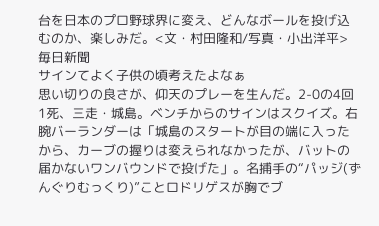台を日本のプロ野球界に変え、どんなボールを投げ込むのか、楽しみだ。<文・村田隆和/写真・小出洋平>
毎日新聞
サインてよく子供の頃考えたよなぁ
思い切りの良さが、仰天のプレーを生んだ。2-0の4回1死、三走・城島。ベンチからのサインはスクイズ。右腕バーランダーは「城島のスタートが目の端に入ったから、カーブの握りは変えられなかったが、バットの届かないワンバウンドで投げた」。名捕手の“パッジ(ずんぐりむっくり)”ことロドリゲスが胸でブ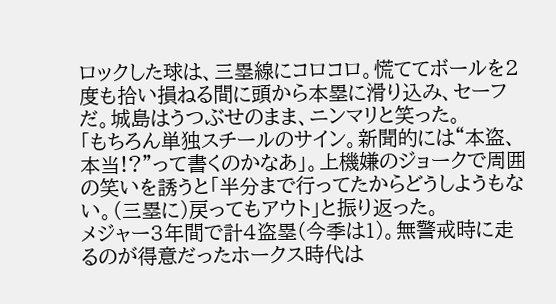ロックした球は、三塁線にコロコロ。慌ててボールを2度も拾い損ねる間に頭から本塁に滑り込み、セーフだ。城島はうつぶせのまま、ニンマリと笑った。
「もちろん単独スチールのサイン。新聞的には“本盗、本当!?”って書くのかなあ」。上機嫌のジョークで周囲の笑いを誘うと「半分まで行ってたからどうしようもない。(三塁に)戻ってもアウト」と振り返った。
メジャー3年間で計4盗塁(今季は1)。無警戒時に走るのが得意だったホークス時代は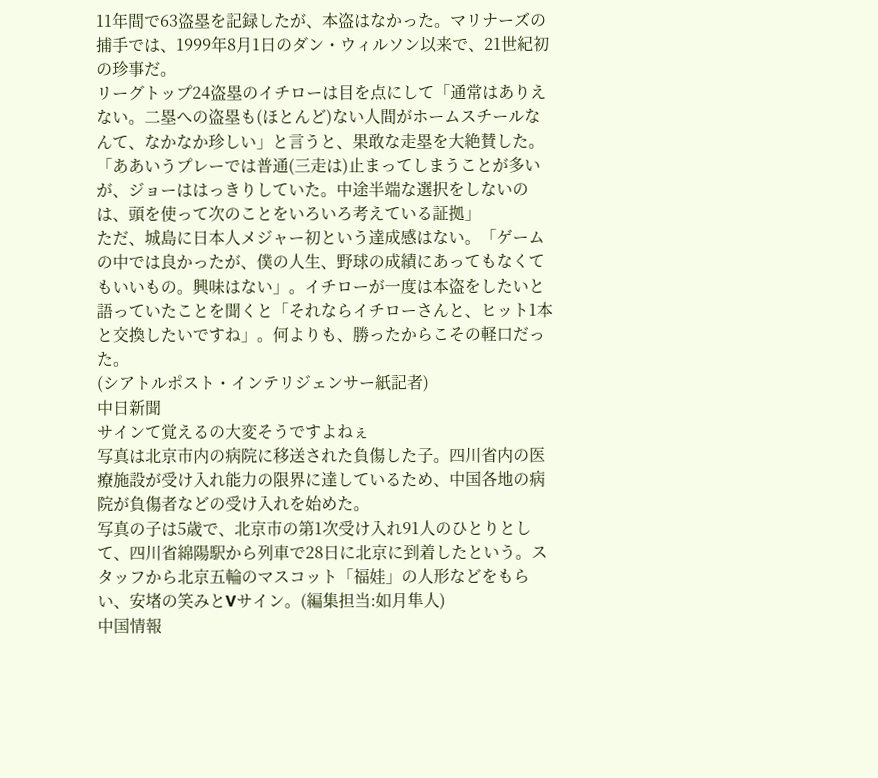11年間で63盗塁を記録したが、本盗はなかった。マリナーズの捕手では、1999年8月1日のダン・ウィルソン以来で、21世紀初の珍事だ。
リーグトップ24盗塁のイチローは目を点にして「通常はありえない。二塁への盗塁も(ほとんど)ない人間がホームスチールなんて、なかなか珍しい」と言うと、果敢な走塁を大絶賛した。
「ああいうプレーでは普通(三走は)止まってしまうことが多いが、ジョーははっきりしていた。中途半端な選択をしないのは、頭を使って次のことをいろいろ考えている証拠」
ただ、城島に日本人メジャー初という達成感はない。「ゲームの中では良かったが、僕の人生、野球の成績にあってもなくてもいいもの。興味はない」。イチローが一度は本盗をしたいと語っていたことを聞くと「それならイチローさんと、ヒット1本と交換したいですね」。何よりも、勝ったからこその軽口だった。
(シアトルポスト・インテリジェンサー紙記者)
中日新聞
サインて覚えるの大変そうですよねぇ
写真は北京市内の病院に移送された負傷した子。四川省内の医療施設が受け入れ能力の限界に達しているため、中国各地の病院が負傷者などの受け入れを始めた。
写真の子は5歳で、北京市の第1次受け入れ91人のひとりとして、四川省綿陽駅から列車で28日に北京に到着したという。スタッフから北京五輪のマスコット「福娃」の人形などをもらい、安堵の笑みとVサイン。(編集担当:如月隼人)
中国情報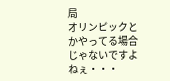局
オリンピックとかやってる場合じゃないですよねぇ・・・